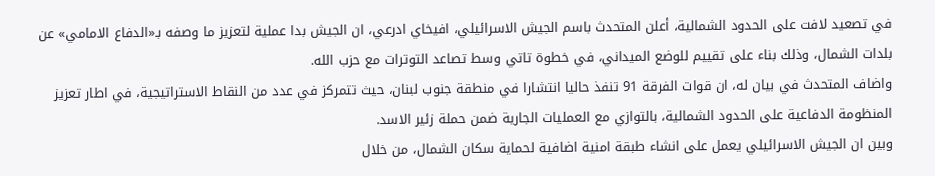في تصعيد لافت على الحدود الشمالية، أعلن المتحدث باسم الجيش الاسرائيلي، افيخاي ادرعي، ان الجيش بدا عملية لتعزيز ما وصفه بـ«الدفاع الامامي» عن بلدات الشمال، وذلك بناء على تقييم للوضع الميداني، في خطوة تاتي وسط تصاعد التوترات مع حزب الله.
واضاف المتحدث في بيان له، ان قوات الفرقة 91 تنفذ حاليا انتشارا في منطقة جنوب لبنان، حيث تتمركز في عدد من النقاط الاستراتيجية، في اطار تعزيز المنظومة الدفاعية على الحدود الشمالية، بالتوازي مع العمليات الجارية ضمن حملة زئير الاسد.
وبين ان الجيش الاسرائيلي يعمل على انشاء طبقة امنية اضافية لحماية سكان الشمال، من خلال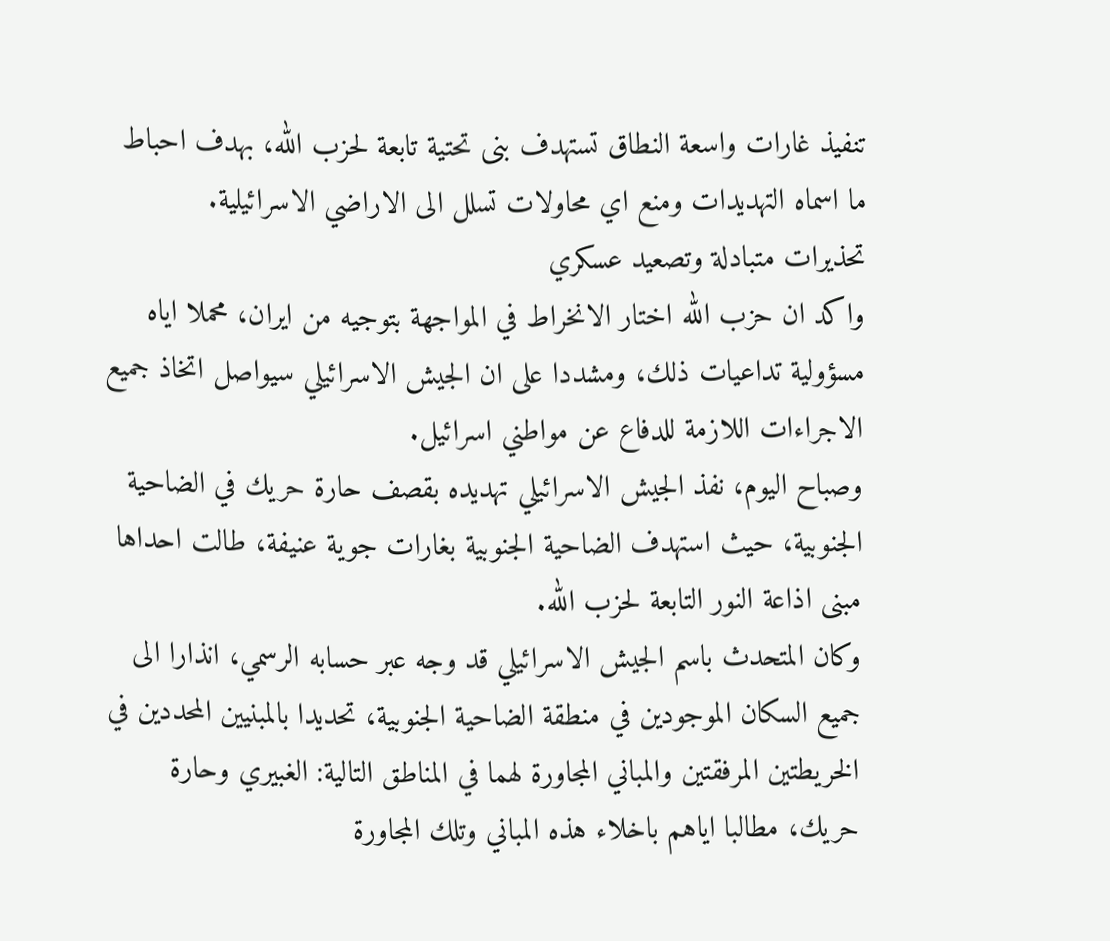تنفيذ غارات واسعة النطاق تستهدف بنى تحتية تابعة لحزب الله، بهدف احباط ما اسماه التهديدات ومنع اي محاولات تسلل الى الاراضي الاسرائيلية.
تحذيرات متبادلة وتصعيد عسكري
واكد ان حزب الله اختار الانخراط في المواجهة بتوجيه من ايران، محملا اياه مسؤولية تداعيات ذلك، ومشددا على ان الجيش الاسرائيلي سيواصل اتخاذ جميع الاجراءات اللازمة للدفاع عن مواطني اسرائيل.
وصباح اليوم، نفذ الجيش الاسرائيلي تهديده بقصف حارة حريك في الضاحية الجنوبية، حيث استهدف الضاحية الجنوبية بغارات جوية عنيفة، طالت احداها مبنى اذاعة النور التابعة لحزب الله.
وكان المتحدث باسم الجيش الاسرائيلي قد وجه عبر حسابه الرسمي، انذارا الى جميع السكان الموجودين في منطقة الضاحية الجنوبية، تحديدا بالمبنيين المحددين في الخريطتين المرفقتين والمباني المجاورة لهما في المناطق التالية: الغبيري وحارة حريك، مطالبا اياهم باخلاء هذه المباني وتلك المجاورة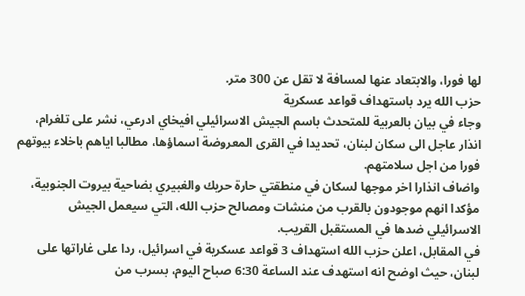لها فورا، والابتعاد عنها لمسافة لا تقل عن 300 متر.
حزب الله يرد باستهداف قواعد عسكرية
وجاء في بيان بالعربية للمتحدث باسم الجيش الاسرائيلي افيخاي ادرعي، نشر على تلغرام، انذار عاجل الى سكان لبنان، تحديدا في القرى المعروضة اسماؤها، مطالبا اياهم باخلاء بيوتهم فورا من اجل سلامتهم.
واضاف انذارا اخر موجها لسكان في منطقتي حارة حريك والغبيري بضاحية بيروت الجنوبية، مؤكدا انهم موجودون بالقرب من منشات ومصالح حزب الله، التي سيعمل الجيش الاسرائيلي ضدها في المستقبل القريب.
في المقابل، اعلن حزب الله استهداف 3 قواعد عسكرية في اسرائيل، ردا على غاراتها على لبنان، حيث اوضح انه استهدف عند الساعة 6:30 صباح اليوم، بسرب من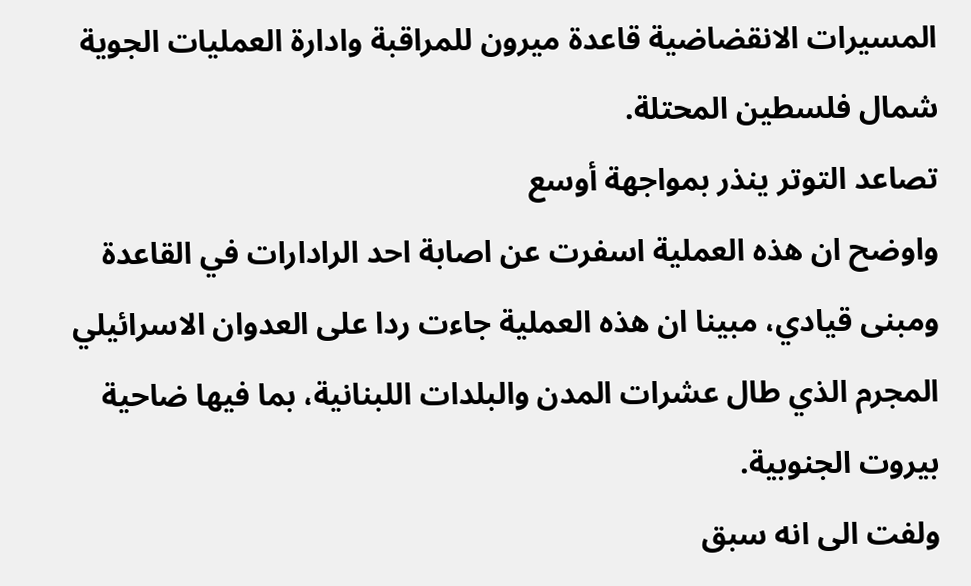المسيرات الانقضاضية قاعدة ميرون للمراقبة وادارة العمليات الجوية شمال فلسطين المحتلة.
تصاعد التوتر ينذر بمواجهة أوسع
واوضح ان هذه العملية اسفرت عن اصابة احد الرادارات في القاعدة ومبنى قيادي، مبينا ان هذه العملية جاءت ردا على العدوان الاسرائيلي المجرم الذي طال عشرات المدن والبلدات اللبنانية، بما فيها ضاحية بيروت الجنوبية.
ولفت الى انه سبق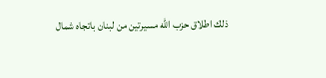ذلك اطلاق حزب الله مسيرتين من لبنان باتجاه شمال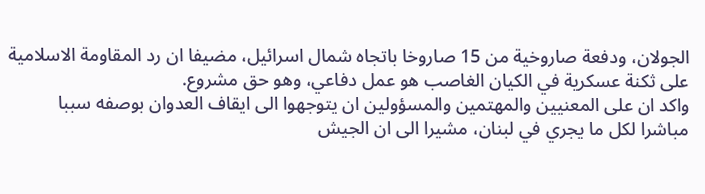الجولان، ودفعة صاروخية من 15 صاروخا باتجاه شمال اسرائيل، مضيفا ان رد المقاومة الاسلامية على ثكنة عسكرية في الكيان الغاصب هو عمل دفاعي، وهو حق مشروع.
واكد ان على المعنيين والمهتمين والمسؤولين ان يتوجهوا الى ايقاف العدوان بوصفه سببا مباشرا لكل ما يجري في لبنان، مشيرا الى ان الجيش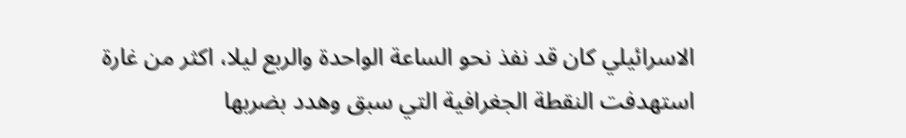الاسرائيلي كان قد نفذ نحو الساعة الواحدة والربع ليلا، اكثر من غارة استهدفت النقطة الجغرافية التي سبق وهدد بضربها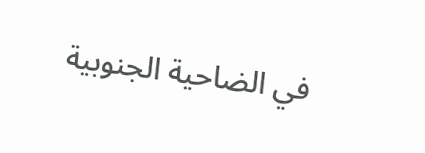في الضاحية الجنوبية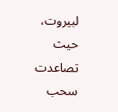لبيروت، حيث تصاعدت سحب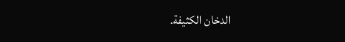الدخان الكثيفة.